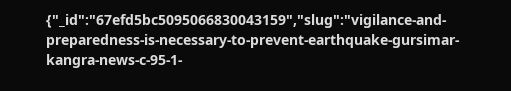{"_id":"67efd5bc5095066830043159","slug":"vigilance-and-preparedness-is-necessary-to-prevent-earthquake-gursimar-kangra-news-c-95-1-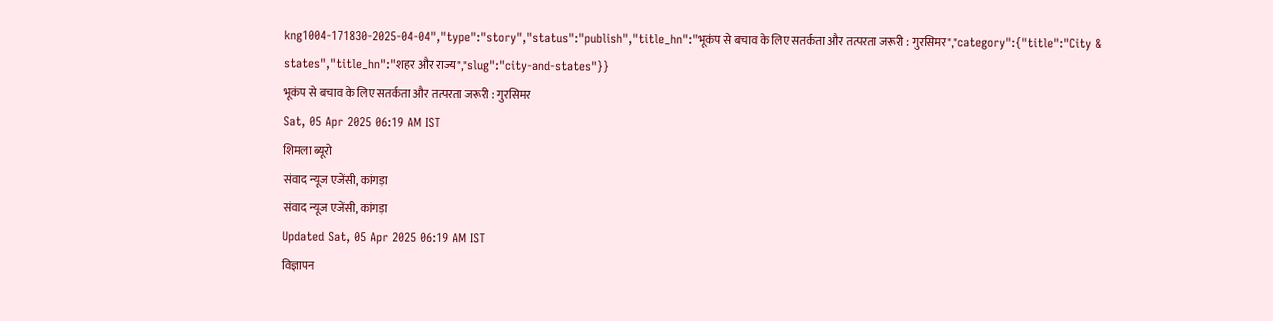kng1004-171830-2025-04-04","type":"story","status":"publish","title_hn":"भूकंप से बचाव के लिए सतर्कता और तत्परता जरूरी : गुरसिमर","category":{"title":"City & states","title_hn":"शहर और राज्य","slug":"city-and-states"}}
भूकंप से बचाव के लिए सतर्कता और तत्परता जरूरी : गुरसिमर
Sat, 05 Apr 2025 06:19 AM IST
शिमला ब्यूरो
संवाद न्यूज एजेंसी, कांगड़ा
संवाद न्यूज एजेंसी, कांगड़ा
Updated Sat, 05 Apr 2025 06:19 AM IST
विज्ञापन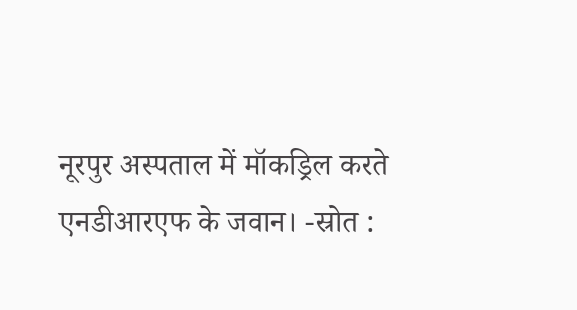नूरपुर अस्पताल में मॉकड्रिल करते एनडीआरएफ के जवान। -स्रोत :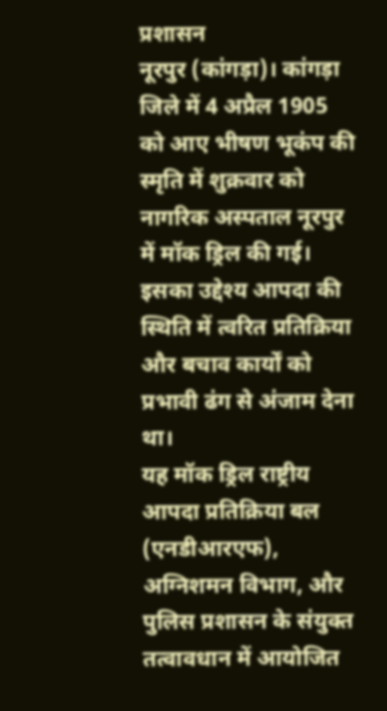प्रशासन
नूरपुर (कांगड़ा)। कांगड़ा जिले में 4 अप्रैल 1905 को आए भीषण भूकंप की स्मृति में शुक्रवार को नागरिक अस्पताल नूरपुर में मॉक ड्रिल की गई। इसका उद्देश्य आपदा की स्थिति में त्वरित प्रतिक्रिया और बचाव कार्यों को प्रभावी ढंग से अंजाम देना था।
यह मॉक ड्रिल राष्ट्रीय आपदा प्रतिक्रिया बल (एनडीआरएफ), अग्निशमन विभाग, और पुलिस प्रशासन के संयुक्त तत्वावधान में आयोजित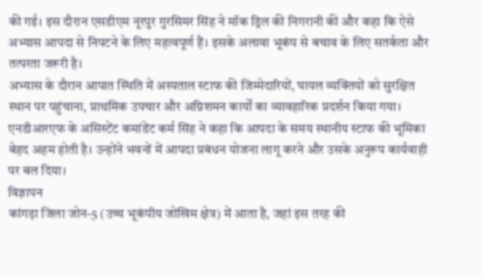की गई। इस दौरान एसडीएम नूरपुर गुरसिमर सिंह ने मॉक ड्रिल की निगरानी की और कहा कि ऐसे अभ्यास आपदा से निपटने के लिए महत्वपूर्ण हैं। इसके अलावा भूकंप से बचाव के लिए सतर्कता और तत्परता जरूरी है।
अभ्यास के दौरान आपात स्थिति में अस्पताल स्टाफ की जिम्मेदारियों, घायल व्यक्तियों को सुरक्षित स्थान पर पहुंचाना, प्राथमिक उपचार और अग्निशमन कार्यों का व्यावहारिक प्रदर्शन किया गया। एनडीआरएफ के असिस्टेंट कमांडेंट कर्म सिंह ने कहा कि आपदा के समय स्थानीय स्टाफ की भूमिका बेहद अहम होती है। उन्होंने भवनों में आपदा प्रबंधन योजना लागू करने और उसके अनुरूप कार्यवाही पर बल दिया।
विज्ञापन
कांगड़ा जिला जोन-5 (उच्च भूकंपीय जोखिम क्षेत्र) में आता है, जहां इस तरह की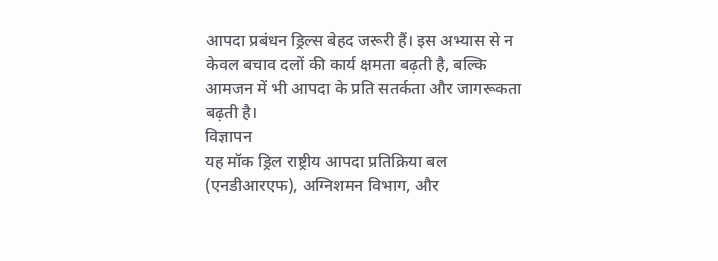आपदा प्रबंधन ड्रिल्स बेहद जरूरी हैं। इस अभ्यास से न केवल बचाव दलों की कार्य क्षमता बढ़ती है, बल्कि आमजन में भी आपदा के प्रति सतर्कता और जागरूकता बढ़ती है।
विज्ञापन
यह मॉक ड्रिल राष्ट्रीय आपदा प्रतिक्रिया बल (एनडीआरएफ), अग्निशमन विभाग, और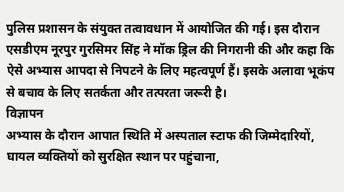पुलिस प्रशासन के संयुक्त तत्वावधान में आयोजित की गई। इस दौरान एसडीएम नूरपुर गुरसिमर सिंह ने मॉक ड्रिल की निगरानी की और कहा कि ऐसे अभ्यास आपदा से निपटने के लिए महत्वपूर्ण हैं। इसके अलावा भूकंप से बचाव के लिए सतर्कता और तत्परता जरूरी है।
विज्ञापन
अभ्यास के दौरान आपात स्थिति में अस्पताल स्टाफ की जिम्मेदारियों, घायल व्यक्तियों को सुरक्षित स्थान पर पहुंचाना,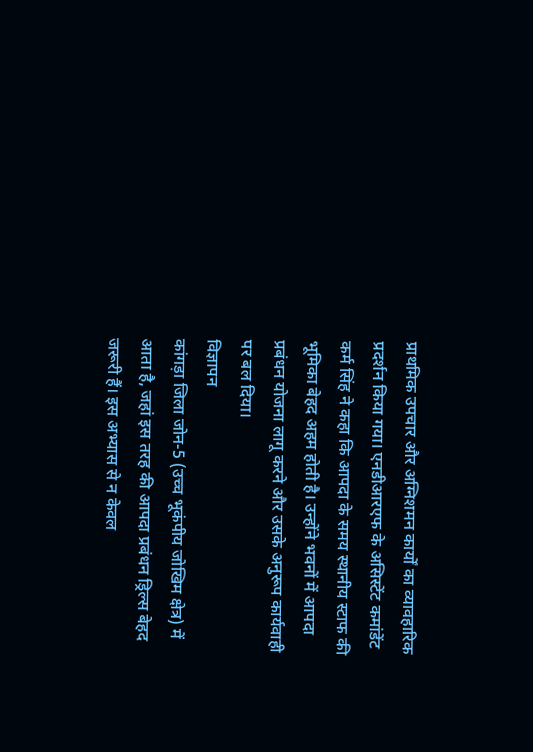प्राथमिक उपचार और अग्निशमन कार्यों का व्यावहारिक प्रदर्शन किया गया। एनडीआरएफ के असिस्टेंट कमांडेंट कर्म सिंह ने कहा कि आपदा के समय स्थानीय स्टाफ की भूमिका बेहद अहम होती है। उन्होंने भवनों में आपदा प्रबंधन योजना लागू करने और उसके अनुरूप कार्यवाही पर बल दिया।
विज्ञापन
कांगड़ा जिला जोन-5 (उच्च भूकंपीय जोखिम क्षेत्र) में आता है, जहां इस तरह की आपदा प्रबंधन ड्रिल्स बेहद जरूरी हैं। इस अभ्यास से न केवल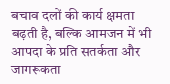बचाव दलों की कार्य क्षमता बढ़ती है, बल्कि आमजन में भी आपदा के प्रति सतर्कता और जागरूकता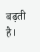बढ़ती है।